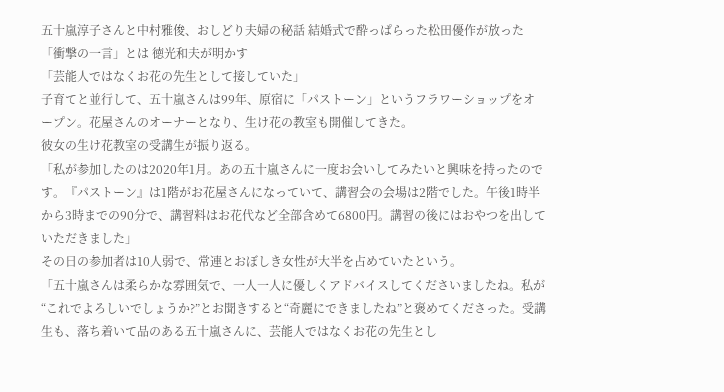五十嵐淳子さんと中村雅俊、おしどり夫婦の秘話 結婚式で酔っぱらった松田優作が放った「衝撃の一言」とは 徳光和夫が明かす
「芸能人ではなくお花の先生として接していた」
子育てと並行して、五十嵐さんは99年、原宿に「パストーン」というフラワーショップをオープン。花屋さんのオーナーとなり、生け花の教室も開催してきた。
彼女の生け花教室の受講生が振り返る。
「私が参加したのは2020年1月。あの五十嵐さんに一度お会いしてみたいと興味を持ったのです。『パストーン』は1階がお花屋さんになっていて、講習会の会場は2階でした。午後1時半から3時までの90分で、講習料はお花代など全部含めて6800円。講習の後にはおやつを出していただきました」
その日の参加者は10人弱で、常連とおぼしき女性が大半を占めていたという。
「五十嵐さんは柔らかな雰囲気で、一人一人に優しくアドバイスしてくださいましたね。私が“これでよろしいでしょうか?”とお聞きすると“奇麗にできましたね”と褒めてくださった。受講生も、落ち着いて品のある五十嵐さんに、芸能人ではなくお花の先生とし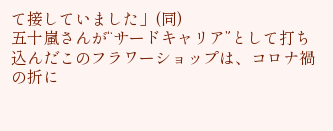て接していました」(同)
五十嵐さんが“サードキャリア”として打ち込んだこのフラワーショップは、コロナ禍の折に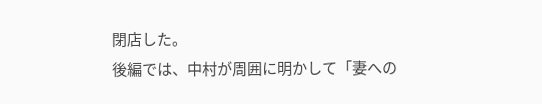閉店した。
後編では、中村が周囲に明かして「妻への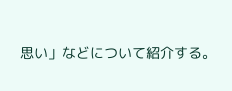思い」などについて紹介する。